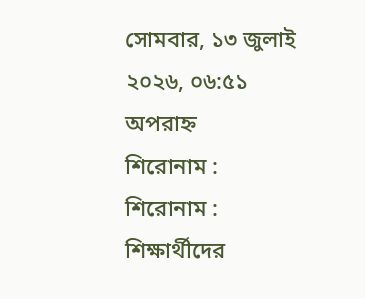সোমবার, ১৩ জুলাই ২০২৬, ০৬:৫১ অপরাহ্ন
শিরোনাম :
শিরোনাম :
শিক্ষার্থীদের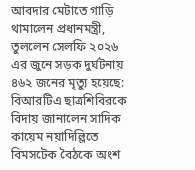আবদার মেটাতে গাড়ি থামালেন প্রধানমন্ত্রী, তুললেন সেলফি ২০২৬ এর জুনে সড়ক দুর্ঘটনায় ৪৬২ জনের মৃত্যু হয়েছে: বিআরটিএ ছাত্রশিবিরকে বিদায় জানালেন সাদিক কায়েম নয়াদিল্লিতে বিমসটেক বৈঠকে অংশ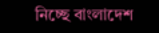নিচ্ছে বাংলাদেশ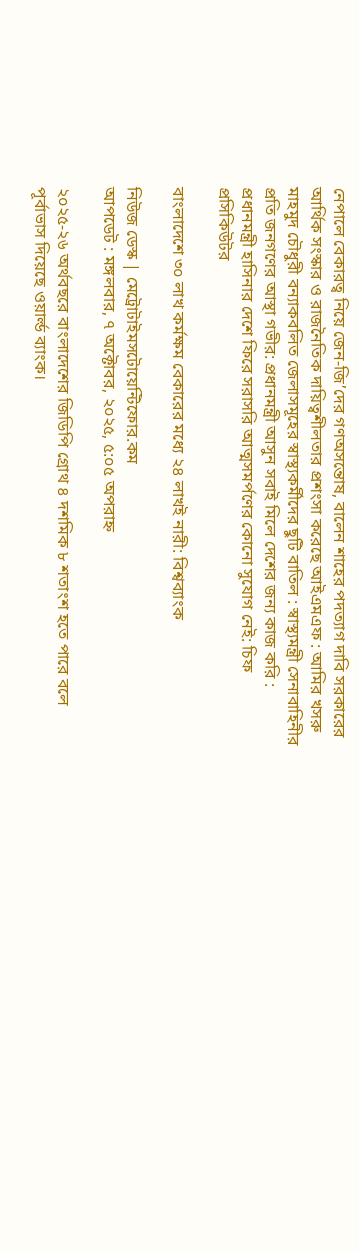নেপালে বেকারত্ব নিয়ে জেন-জি’দের গণঅসন্তোষ, বালেন শাহের পদত্যাগ দাবি সরকারের আর্থিক সংস্কার ও রাজনৈতিক দায়িত্বশীলতার প্রশংসা করেছে আইএমএফ : আমির খসরু মাহমুদ চৌধুরী বন্যাকবলিত জেলাসমূহের স্বাস্থ্যকর্মীদের ছুটি বাতিল : স্বাস্থ্যমন্ত্রী সেনাবাহিনীর প্রতি জনগণের আস্থা গভীর: প্রধানমন্ত্রী আসুন সবাই মিলে দেশের জন্য কাজ করি : প্রধানমন্ত্রী হাসিনার দেশে ফিরে সরাসরি আত্মসমর্পণের কোনো সুযোগ নেই: চিফ প্রসিকিউটর

বাংলাদেশে ৩০ লাখ কর্মক্ষম বেকারের মধ্যে ২৪ লাখই নারী: বিশ্বব্যাংক

নিউজ ডেস্ক | মেট্রোটাইমসটোয়েন্টিফোর.কম
আপডেট : মঙ্গলবার, ৭ অক্টোবর, ২০২৫, ৫:০৫ অপরাহ্ন

২০২৫-২৬ অর্থবছরে বাংলাদেশের জিডিপি গ্রোথ ৪ দশমিক ৮ শতাংশ হতে পারে বলে পূর্বাভাস দিয়েছে ওয়ার্ল্ড ব্যাংক।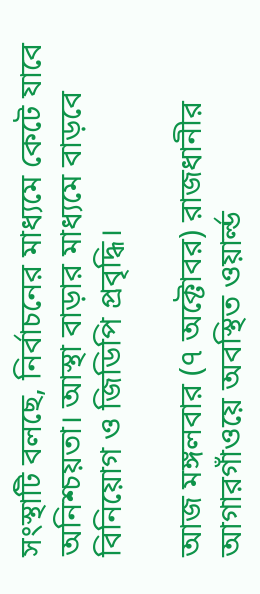সংস্থাটি বলছে, নির্বাচনের মাধ্যমে কেটে যাবে অনিশ্চয়তা। আস্থা বাড়ার মাধ্যমে বাড়বে বিনিয়োগ ও জিডিপি প্রবৃদ্ধি।

আজ মঙ্গলবার (৭ অক্টোবর) রাজধানীর আগারগাঁওয়ে অবস্থিত ওয়ার্ল্ড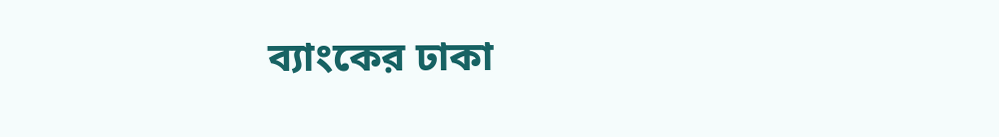ব্যাংকের ঢাকা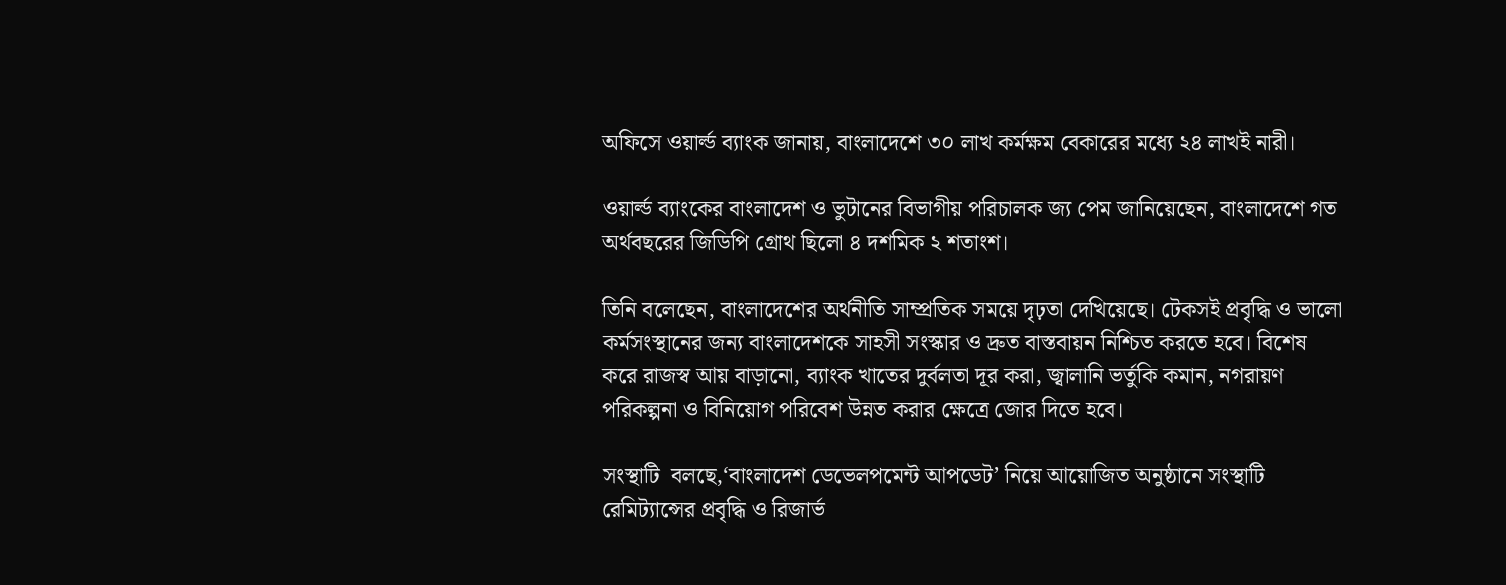অফিসে ওয়ার্ল্ড ব্যাংক জানায়, বাংলাদেশে ৩০ লাখ কর্মক্ষম বেকারের মধ্যে ২৪ লাখই নারী।

ওয়ার্ল্ড ব্যাংকের বাংলাদেশ ও ভুটানের বিভাগীয় পরিচালক জ্য পেম জানিয়েছেন, বাংলাদেশে গত অর্থবছরের জিডিপি গ্রোথ ছিলো ৪ দশমিক ২ শতাংশ।

তিনি বলেছেন, বাংলাদেশের অর্থনীতি সাম্প্রতিক সময়ে দৃঢ়তা দেখিয়েছে। টেকসই প্রবৃদ্ধি ও ভালো কর্মসংস্থানের জন্য বাংলাদেশকে সাহসী সংস্কার ও দ্রুত বাস্তবায়ন নিশ্চিত করতে হবে। বিশেষ করে রাজস্ব আয় বাড়ানো, ব্যাংক খাতের দুর্বলতা দূর করা, জ্বালানি ভর্তুকি কমান, নগরায়ণ পরিকল্পনা ও বিনিয়োগ পরিবেশ উন্নত করার ক্ষেত্রে জোর দিতে হবে।

সংস্থাটি  বলছে,‘বাংলাদেশ ডেভেলপমেন্ট আপডেট’ নিয়ে আয়োজিত অনুষ্ঠানে সংস্থাটি রেমিট্যান্সের প্রবৃদ্ধি ও রিজার্ভ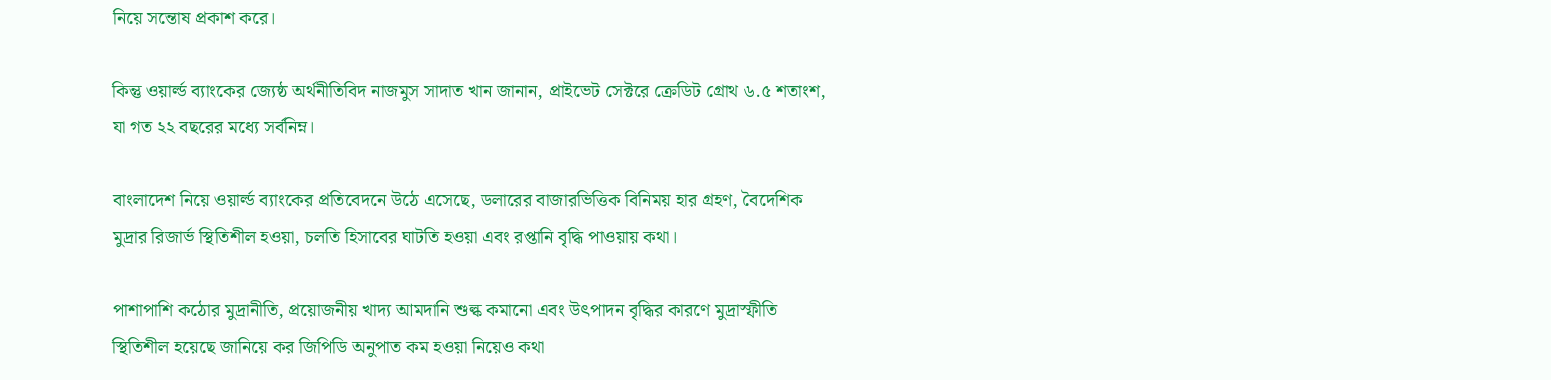নিয়ে সন্তোষ প্রকাশ করে।

কিন্তু ওয়ার্ল্ড ব্যাংকের জ্যেষ্ঠ অর্থনীতিবিদ নাজমুস সাদাত খান জানান, প্রাইভেট সেক্টরে ক্রেডিট গ্রোথ ৬.৫ শতাংশ, যা গত ২২ বছরের মধ্যে সর্বনিম্ন।

বাংলাদেশ নিয়ে ওয়ার্ল্ড ব্যাংকের প্রতিবেদনে উঠে এসেছে, ডলারের বাজারভিত্তিক বিনিময় হার গ্রহণ, বৈদেশিক মুদ্রার রিজার্ভ স্থিতিশীল হওয়া, চলতি হিসাবের ঘাটতি হওয়া এবং রপ্তানি বৃদ্ধি পাওয়ায় কথা।

পাশাপাশি কঠোর মুদ্রানীতি, প্রয়োজনীয় খাদ্য আমদানি শুল্ক কমানো এবং উৎপাদন বৃদ্ধির কারণে মুদ্রাস্ফীতি স্থিতিশীল হয়েছে জানিয়ে কর জিপিডি অনুপাত কম হওয়া নিয়েও কথা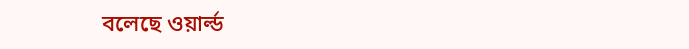বলেছে ওয়ার্ল্ড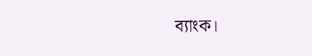ব্যাংক।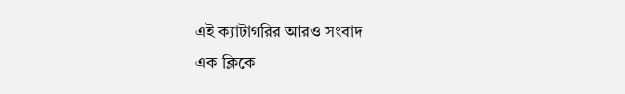এই ক্যাটাগরির আরও সংবাদ
এক ক্লিকে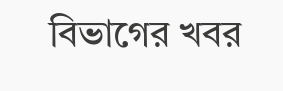বিভাগের খবর